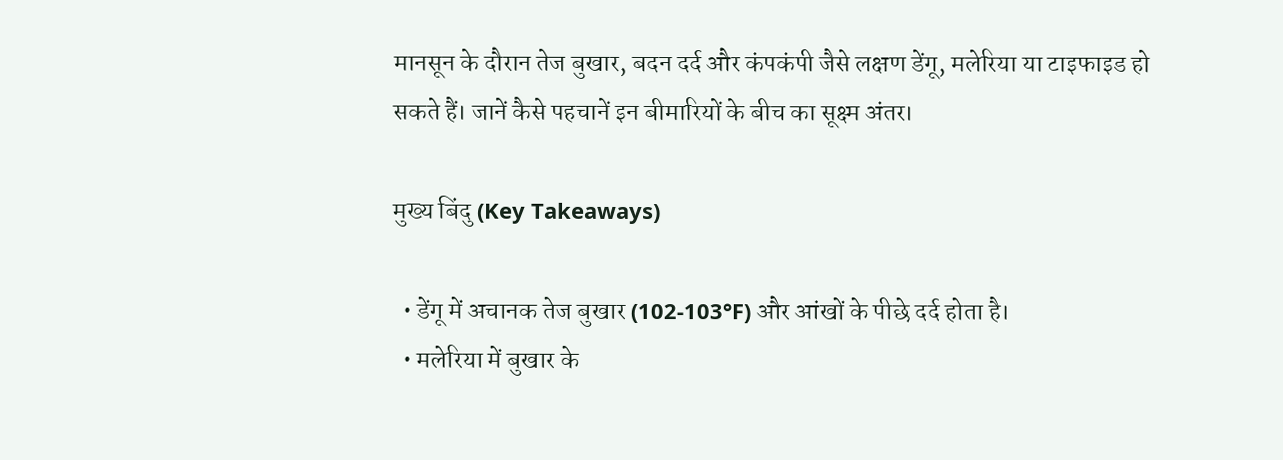मानसून के दौरान तेज बुखार, बदन दर्द और कंपकंपी जैसे लक्षण डेंगू, मलेरिया या टाइफाइड हो सकते हैं। जानें कैसे पहचानें इन बीमारियों के बीच का सूक्ष्म अंतर।

मुख्य बिंदु (Key Takeaways)

  • डेंगू में अचानक तेज बुखार (102-103°F) और आंखों के पीछे दर्द होता है।
  • मलेरिया में बुखार के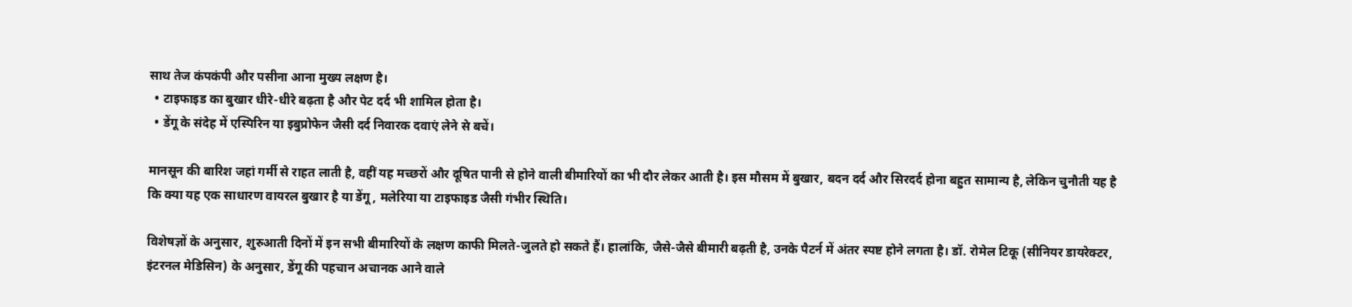साथ तेज कंपकंपी और पसीना आना मुख्य लक्षण है।
  • टाइफाइड का बुखार धीरे-धीरे बढ़ता है और पेट दर्द भी शामिल होता है।
  • डेंगू के संदेह में एस्पिरिन या इबुप्रोफेन जैसी दर्द निवारक दवाएं लेने से बचें।

मानसून की बारिश जहां गर्मी से राहत लाती है, वहीं यह मच्छरों और दूषित पानी से होने वाली बीमारियों का भी दौर लेकर आती है। इस मौसम में बुखार, बदन दर्द और सिरदर्द होना बहुत सामान्य है, लेकिन चुनौती यह है कि क्या यह एक साधारण वायरल बुखार है या डेंगू, मलेरिया या टाइफाइड जैसी गंभीर स्थिति।

विशेषज्ञों के अनुसार, शुरुआती दिनों में इन सभी बीमारियों के लक्षण काफी मिलते-जुलते हो सकते हैं। हालांकि, जैसे-जैसे बीमारी बढ़ती है, उनके पैटर्न में अंतर स्पष्ट होने लगता है। डॉ. रोमेल टिकू (सीनियर डायरेक्टर, इंटरनल मेडिसिन) के अनुसार, डेंगू की पहचान अचानक आने वाले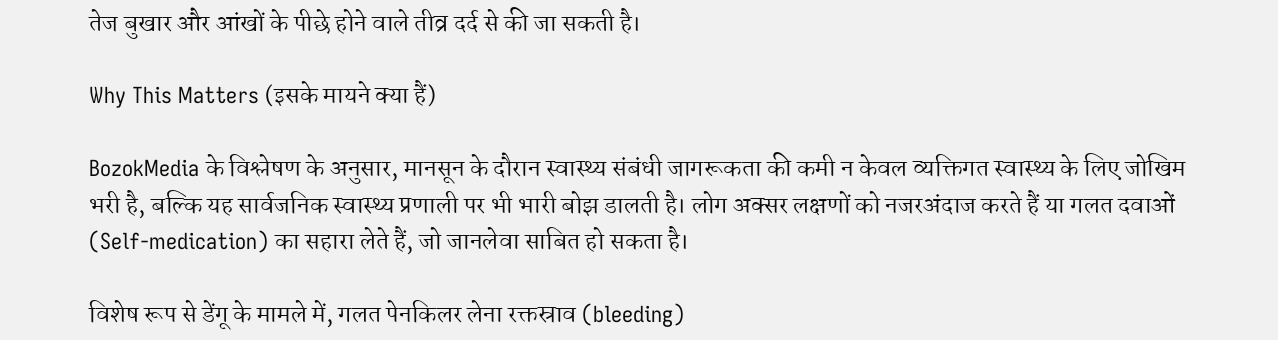तेज बुखार और आंखों के पीछे होने वाले तीव्र दर्द से की जा सकती है।

Why This Matters (इसके मायने क्या हैं)

BozokMedia के विश्लेषण के अनुसार, मानसून के दौरान स्वास्थ्य संबंधी जागरूकता की कमी न केवल व्यक्तिगत स्वास्थ्य के लिए जोखिम भरी है, बल्कि यह सार्वजनिक स्वास्थ्य प्रणाली पर भी भारी बोझ डालती है। लोग अक्सर लक्षणों को नजरअंदाज करते हैं या गलत दवाओं (Self-medication) का सहारा लेते हैं, जो जानलेवा साबित हो सकता है।

विशेष रूप से डेंगू के मामले में, गलत पेनकिलर लेना रक्तस्राव (bleeding)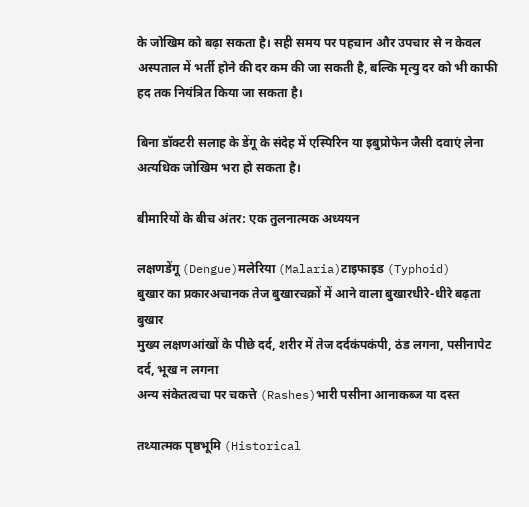के जोखिम को बढ़ा सकता है। सही समय पर पहचान और उपचार से न केवल अस्पताल में भर्ती होने की दर कम की जा सकती है, बल्कि मृत्यु दर को भी काफी हद तक नियंत्रित किया जा सकता है।

बिना डॉक्टरी सलाह के डेंगू के संदेह में एस्पिरिन या इबुप्रोफेन जैसी दवाएं लेना अत्यधिक जोखिम भरा हो सकता है।

बीमारियों के बीच अंतर: एक तुलनात्मक अध्ययन

लक्षणडेंगू (Dengue)मलेरिया (Malaria)टाइफाइड (Typhoid)
बुखार का प्रकारअचानक तेज बुखारचक्रों में आने वाला बुखारधीरे-धीरे बढ़ता बुखार
मुख्य लक्षणआंखों के पीछे दर्द, शरीर में तेज दर्दकंपकंपी, ठंड लगना, पसीनापेट दर्द, भूख न लगना
अन्य संकेतत्वचा पर चकत्ते (Rashes)भारी पसीना आनाकब्ज या दस्त

तथ्यात्मक पृष्ठभूमि (Historical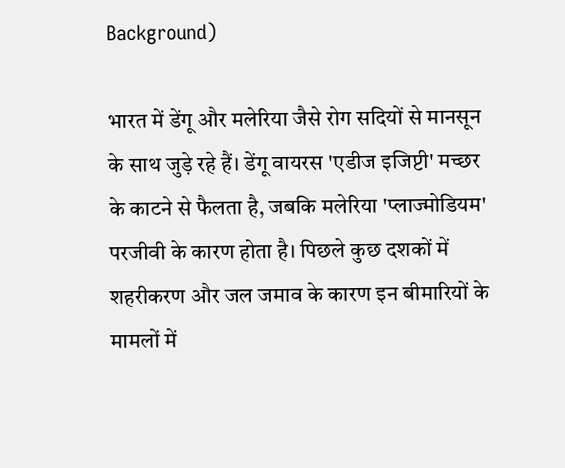Background)

भारत में डेंगू और मलेरिया जैसे रोग सदियों से मानसून के साथ जुड़े रहे हैं। डेंगू वायरस 'एडीज इजिप्टी' मच्छर के काटने से फैलता है, जबकि मलेरिया 'प्लाज्मोडियम' परजीवी के कारण होता है। पिछले कुछ दशकों में शहरीकरण और जल जमाव के कारण इन बीमारियों के मामलों में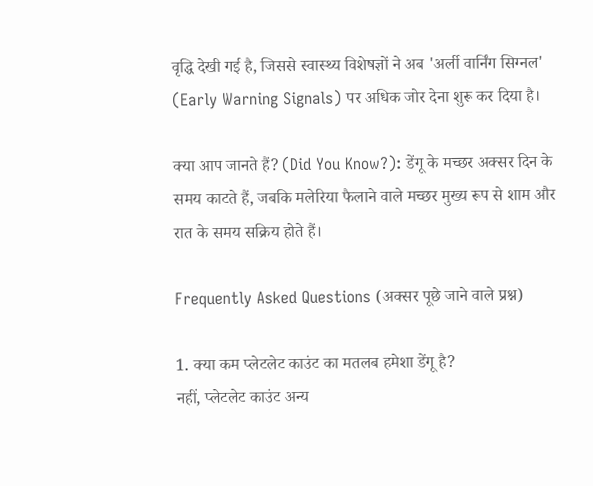वृद्धि देखी गई है, जिससे स्वास्थ्य विशेषज्ञों ने अब 'अर्ली वार्निंग सिग्नल' (Early Warning Signals) पर अधिक जोर देना शुरू कर दिया है।

क्या आप जानते हैं? (Did You Know?): डेंगू के मच्छर अक्सर दिन के समय काटते हैं, जबकि मलेरिया फैलाने वाले मच्छर मुख्य रूप से शाम और रात के समय सक्रिय होते हैं।

Frequently Asked Questions (अक्सर पूछे जाने वाले प्रश्न)

1. क्या कम प्लेटलेट काउंट का मतलब हमेशा डेंगू है?
नहीं, प्लेटलेट काउंट अन्य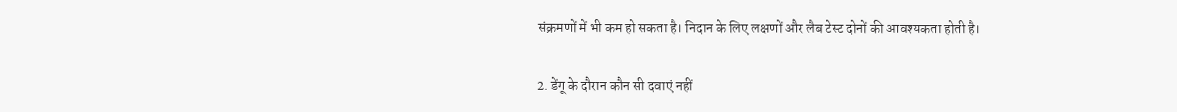संक्रमणों में भी कम हो सकता है। निदान के लिए लक्षणों और लैब टेस्ट दोनों की आवश्यकता होती है।

2. डेंगू के दौरान कौन सी दवाएं नहीं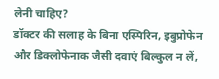लेनी चाहिए?
डॉक्टर की सलाह के बिना एस्पिरिन, इबुप्रोफेन और डिक्लोफेनाक जैसी दवाएं बिल्कुल न लें,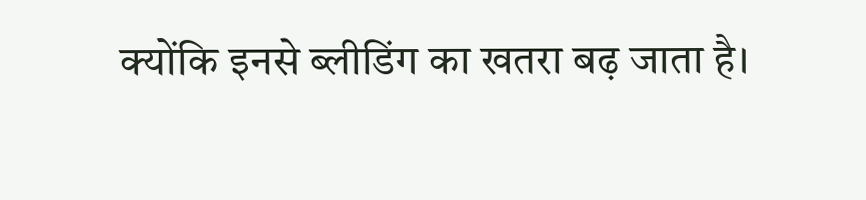क्योंकि इनसे ब्लीडिंग का खतरा बढ़ जाता है।